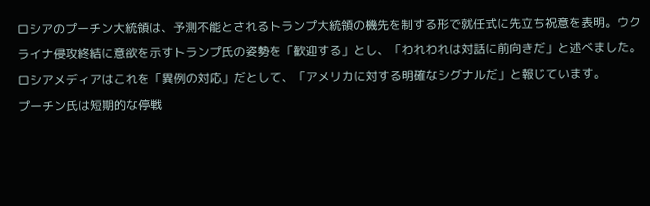ロシアのプーチン大統領は、予測不能とされるトランプ大統領の機先を制する形で就任式に先立ち祝意を表明。ウクライナ侵攻終結に意欲を示すトランプ氏の姿勢を「歓迎する」とし、「われわれは対話に前向きだ」と述べました。
ロシアメディアはこれを「異例の対応」だとして、「アメリカに対する明確なシグナルだ」と報じています。
プーチン氏は短期的な停戦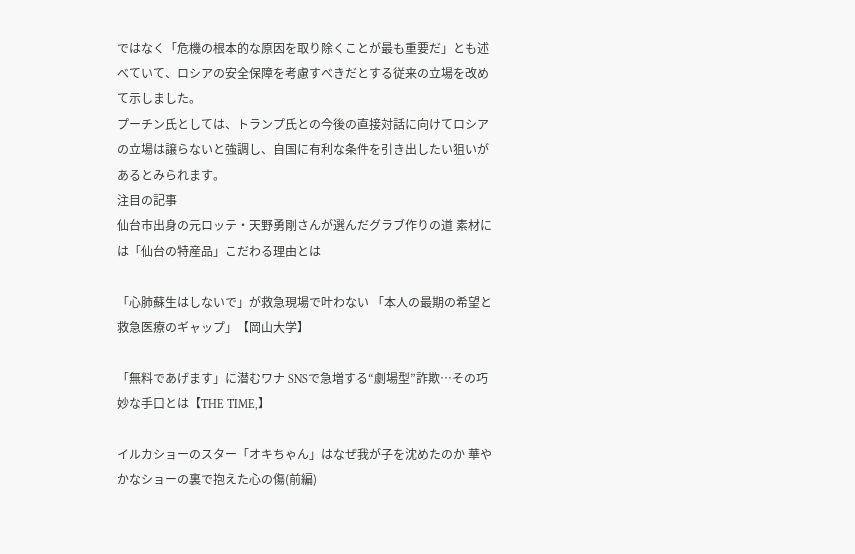ではなく「危機の根本的な原因を取り除くことが最も重要だ」とも述べていて、ロシアの安全保障を考慮すべきだとする従来の立場を改めて示しました。
プーチン氏としては、トランプ氏との今後の直接対話に向けてロシアの立場は譲らないと強調し、自国に有利な条件を引き出したい狙いがあるとみられます。
注目の記事
仙台市出身の元ロッテ・天野勇剛さんが選んだグラブ作りの道 素材には「仙台の特産品」こだわる理由とは

「心肺蘇生はしないで」が救急現場で叶わない 「本人の最期の希望と救急医療のギャップ」【岡山大学】

「無料であげます」に潜むワナ SNSで急増する“劇場型”詐欺…その巧妙な手口とは【THE TIME,】

イルカショーのスター「オキちゃん」はなぜ我が子を沈めたのか 華やかなショーの裏で抱えた心の傷(前編)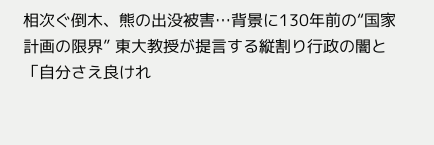相次ぐ倒木、熊の出没被害…背景に130年前の“国家計画の限界” 東大教授が提言する縦割り行政の闇と「自分さえ良けれ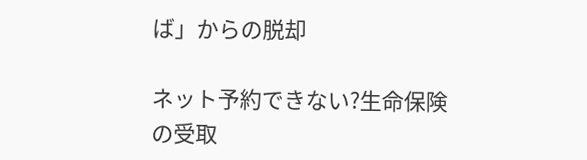ば」からの脱却

ネット予約できない?生命保険の受取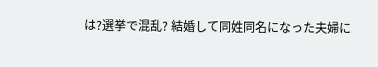は?選挙で混乱? 結婚して同姓同名になった夫婦に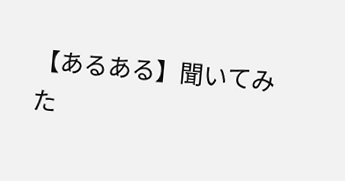【あるある】聞いてみた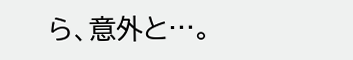ら、意外と…。